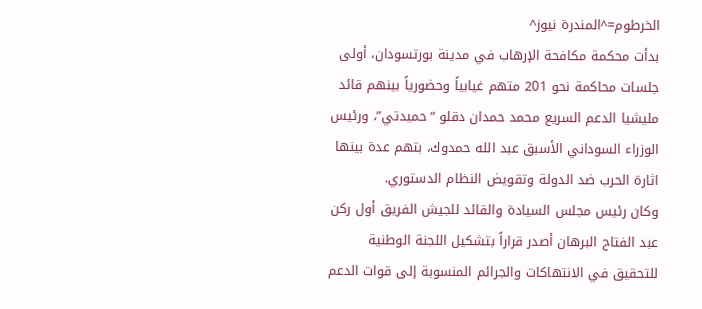الخرطوم=^المندرة نيوز^
بدأت محكمة مكافحة الإرهاب في مدينة بورتسودان، أولى جلسات محاكمة نحو 201 متهم غيابياً وحضورياً بينهم قائد مليشيا الدعم السريع محمد حمدان دقلو “حميدتي”، ورئيس الوزراء السوداني الأسبق عبد الله حمدوك، بتهم عدة بينها اثارة الحرب ضد الدولة وتقويض النظام الدستوري.
وكان رئيس مجلس السيادة والقائد للجيش الفريق أول ركن عبد الفتاح البرهان أصدر قراراً بتشكيل اللجنة الوطنية للتحقيق في الانتهاكات والجرائم المنسوبة إلى قوات الدعم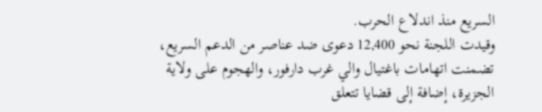السريع منذ اندلاع الحرب.
وقيدت اللجنة نحو 12,400 دعوى ضد عناصر من الدعم السريع، تضمنت اتهامات باغتيال والي غرب دارفور، والهجوم على ولاية الجزيرة، إضافة إلى قضايا تتعلق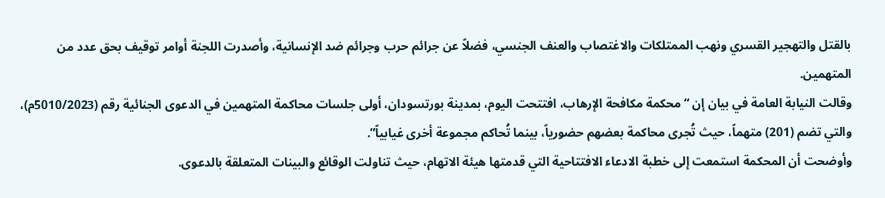بالقتل والتهجير القسري ونهب الممتلكات والاغتصاب والعنف الجنسي، فضلاً عن جرائم حرب وجرائم ضد الإنسانية، وأصدرت اللجنة أوامر توقيف بحق عدد من المتهمين.
وقالت النيابة العامة في بيان إن “محكمة مكافحة الإرهاب، افتتحت اليوم، بمدينة بورتسودان، أولى جلسات محاكمة المتهمين في الدعوى الجنائية رقم (5010/2023م)، والتي تضم (201) متهماً، حيث تُجرى محاكمة بعضهم حضورياً، بينما تُحاكم مجموعة أخرى غيابياً”.
وأوضحت أن المحكمة استمعت إلى خطبة الادعاء الافتتاحية التي قدمتها هيئة الاتهام، حيث تناولت الوقائع والبينات المتعلقة بالدعوى.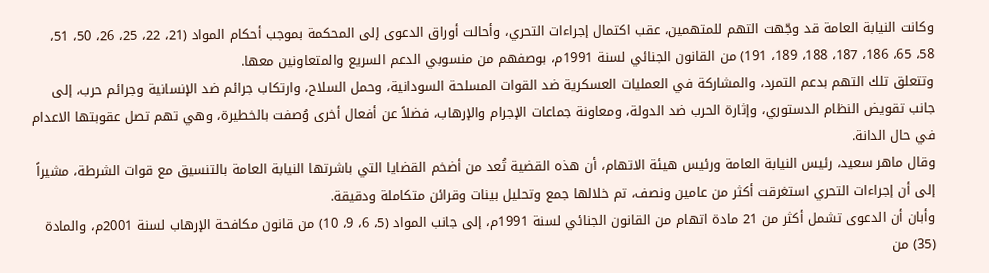وكانت النيابة العامة قد وجّهت التهم للمتهمين، عقب اكتمال إجراءات التحري، وأحالت أوراق الدعوى إلى المحكمة بموجب أحكام المواد (21، 22، 25، 26، 50، 51، 58، 65، 186، 187، 188، 189، 191) من القانون الجنائي لسنة 1991م، بوصفهم من منسوبي الدعم السريع والمتعاونين معها.
وتتعلق تلك التهم بدعم التمرد، والمشاركة في العمليات العسكرية ضد القوات المسلحة السودانية، وحمل السلاح، وارتكاب جرائم ضد الإنسانية وجرائم حرب، إلى جانب تقويض النظام الدستوري، وإثارة الحرب ضد الدولة، ومعاونة جماعات الإجرام والإرهاب، فضلاً عن أفعال أخرى وُصفت بالخطيرة، وهي تهم تصل عقوبتها الاعدام في حال الدانة.
وقال ماهر سعيد، رئيس النيابة العامة ورئيس هيئة الاتهام، أن هذه القضية تُعد من أضخم القضايا التي باشرتها النيابة العامة بالتنسيق مع قوات الشرطة، مشيراً إلى أن إجراءات التحري استغرقت أكثر من عامين ونصف، تم خلالها جمع وتحليل بينات وقرائن متكاملة ودقيقة.
وأبان أن الدعوى تشمل أكثر من 21 مادة اتهام من القانون الجنائي لسنة 1991م، إلى جانب المواد (5، 6، 9، 10) من قانون مكافحة الإرهاب لسنة 2001م، والمادة (35) من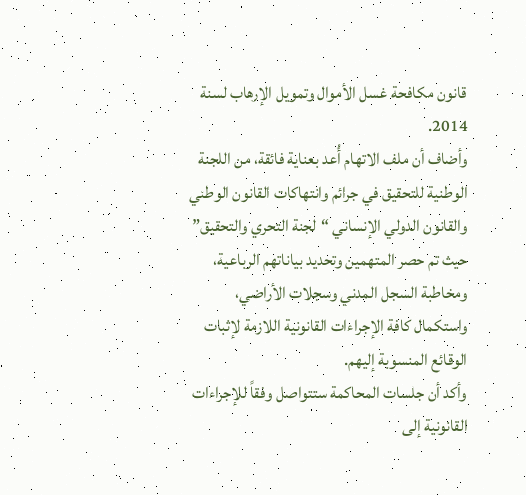قانون مكافحة غسل الأموال وتمويل الإرهاب لسنة 2014.
وأضاف أن ملف الاتهام أُعد بعناية فائقة، من اللجنة الوطنية للتحقيق في جرائم وانتهاكات القانون الوطني والقانون الدولي الإنساني “لجنة التحري والتحقيق” حيث تم حصر المتهمين وتحديد بياناتهم الرباعية، ومخاطبة السجل المدني وسجلات الأراضي، واستكمال كافة الإجراءات القانونية اللازمة لإثبات الوقائع المنسوبة إليهم.
وأكد أن جلسات المحاكمة ستتواصل وفقاً للإجراءات القانونية إلى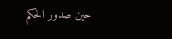حين صدور الحكم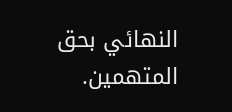النهائي بحق المتهمين.